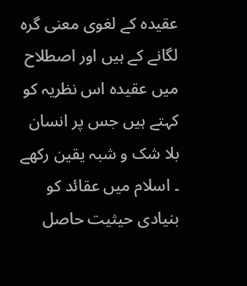عقیدہ کے لغوی معنی گرہ لگانے کے ہیں اور اصطلاح میں عقیدہ اس نظریہ کو کہتے ہیں جس پر انسان بلا شک و شبہ یقین رکھے ۔ اسلام میں عقائد کو بنیادی حیثیت حاصل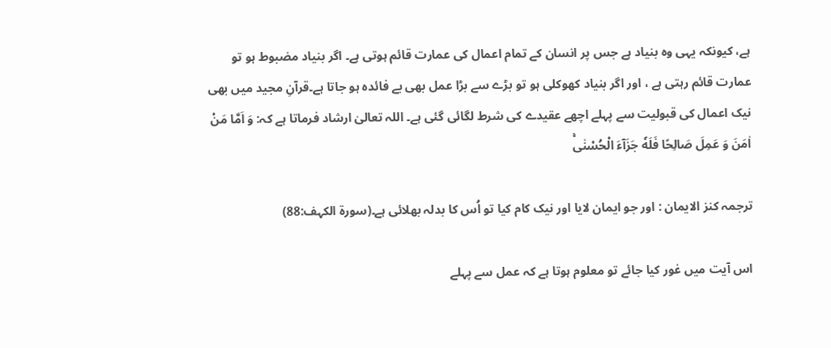ہے، کیونکہ یہی وہ بنیاد ہے جس پر انسان کے تمام اعمال کی عمارت قائم ہوتی ہے۔ اگر بنیاد مضبوط ہو تو عمارت قائم رہتی ہے ، اور اگر بنیاد کھوکلی ہو تو بڑے سے بڑا عمل بھی بے فائدہ ہو جاتا ہے۔قرآنِ مجید میں بھی نیک اعمال کی قبولیت سے پہلے اچھے عقیدے کی شرط لگائی گئی ہے۔ اللہ تعالیٰ ارشاد فرماتا ہے کہ: وَ اَمَّا مَنْ اٰمَنَ وَ عَمِلَ صَالِحًا فَلَهٗ جَزَآءَ الْحُسْنٰىۚ

ترجمہ کنز الایمان : اور جو ایمان لایا اور نیک کام کیا تو اُس کا بدلہ بھلائی ہے۔(سورۃ الکہف:88)

اس آیت میں غور کیا جائے تو معلوم ہوتا ہے کہ عمل سے پہلے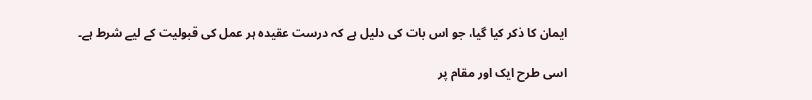ایمان کا ذکر کیا گیا، جو اس بات کی دلیل ہے کہ درست عقیدہ ہر عمل کی قبولیت کے لیے شرط ہے۔

اسی طرح ایک اور مقام پر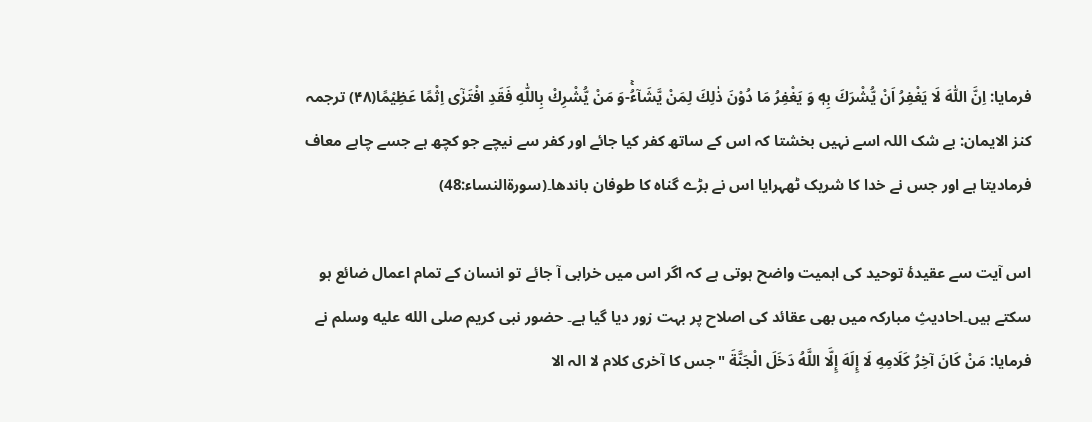فرمایا: اِنَّ اللّٰهَ لَا یَغْفِرُ اَنْ یُّشْرَكَ بِهٖ وَ یَغْفِرُ مَا دُوْنَ ذٰلِكَ لِمَنْ یَّشَآءُۚ-وَ مَنْ یُّشْرِكْ بِاللّٰهِ فَقَدِ افْتَرٰۤى اِثْمًا عَظِیْمًا(۴۸) ترجمہ کنز الایمان: بے شک اللہ اسے نہیں بخشتا کہ اس کے ساتھ کفر کیا جائے اور کفر سے نیچے جو کچھ ہے جسے چاہے معاف فرمادیتا ہے اور جس نے خدا کا شریک ٹھہرایا اس نے بڑے گناہ کا طوفان باندھا۔(سورۃالنساء:48)

اس آیت سے عقیدۂ توحید کی اہمیت واضح ہوتی ہے کہ اگر اس میں خرابی آ جائے تو انسان کے تمام اعمال ضائع ہو سکتے ہیں۔احادیثِ مبارکہ میں بھی عقائد کی اصلاح پر بہت زور دیا گیا ہے۔ حضور نبی کریم صلى الله عليه وسلم نے فرمایا: مَنْ كَانَ آخِرُ كَلَامِهِ لَا إِلَهَ إِلَّا اللَّهُ دَخَلَ الْجَنَّةَ "جس کا آخری کلام لا الہ الا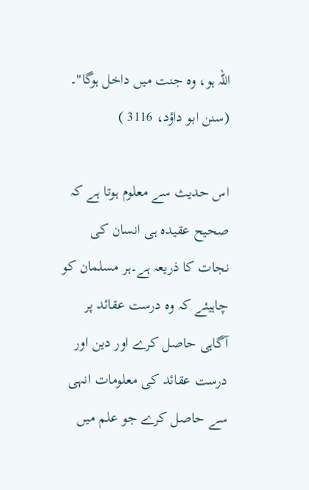اللہ ہو، وہ جنت میں داخل ہوگا"۔ (سنن ابو داؤد، 3116 )

اس حدیث سے معلوم ہوتا ہے کہ صحیح عقیدہ ہی انسان کی نجات کا ذریعہ ہے۔ہر مسلمان کو چاہیئے کہ وہ درست عقائد پر آگاہی حاصل کرے اور دین اور درست عقائد کی معلومات انہی سے حاصل کرے جو علم میں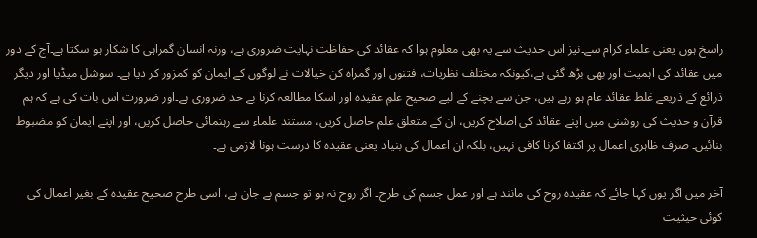راسخ ہوں یعنی علماء کرام سے۔نیز اس حدیث سے یہ بھی معلوم ہوا کہ عقائد کی حفاظت نہایت ضروری ہے، ورنہ انسان گمراہی کا شکار ہو سکتا ہے۔آج کے دور میں عقائد کی اہمیت اور بھی بڑھ گئی ہے،کیونکہ مختلف نظریات، فتنوں اور گمراہ کن خیالات نے لوگوں کے ایمان کو کمزور کر دیا ہے۔ سوشل میڈیا اور دیگر ذرائع کے ذریعے غلط عقائد عام ہو رہے ہیں، جن سے بچنے کے لیے صحیح علمِ عقیدہ اور اسکا مطالعہ کرنا بے حد ضروری ہے۔اور ضرورت اس بات کی ہے کہ ہم قرآن و حدیث کی روشنی میں اپنے عقائد کی اصلاح کریں، ان کے متعلق علم حاصل کریں، مستند علماء سے رہنمائی حاصل کریں، اور اپنے ایمان کو مضبوط بنائیں۔ صرف ظاہری اعمال پر اکتفا کرنا کافی نہیں، بلکہ ان اعمال کی بنیاد یعنی عقیدہ کا درست ہونا لازمی ہے۔

آخر میں اگر یوں کہا جائے کہ عقیدہ روح کی مانند ہے اور عمل جسم کی طرح۔ اگر روح نہ ہو تو جسم بے جان ہے، اسی طرح صحیح عقیدہ کے بغیر اعمال کی کوئی حیثیت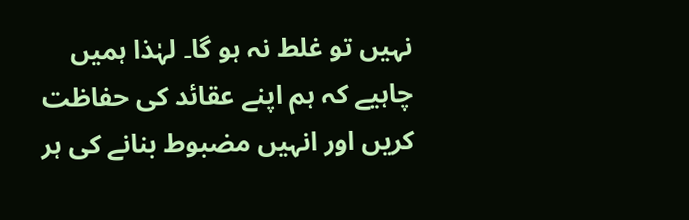نہیں تو غلط نہ ہو گا۔ لہٰذا ہمیں چاہیے کہ ہم اپنے عقائد کی حفاظت کریں اور انہیں مضبوط بنانے کی ہر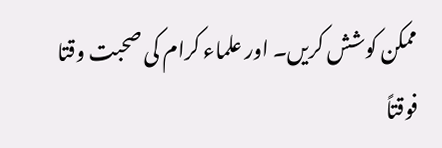ممکن کوشش کریں۔ اور علماء کرام کی صحبت وقتا فوقتاً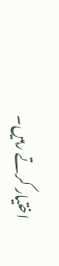اختیار کرتے رہیں۔